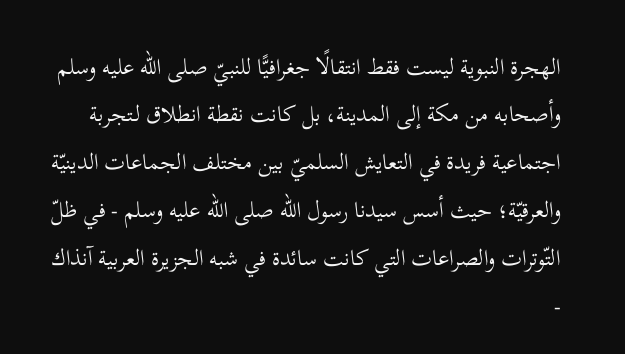الهجرة النبوية ليست فقط انتقالًا جغرافيًّا للنبيّ صلى الله عليه وسلم وأصحابه من مكة إلى المدينة، بل كانت نقطة انطلاق لـتجربة اجتماعية فريدة في التعايش السلميّ بين مختلف الجماعات الدينيّة والعرقيّة؛ حيث أسس سيدنا رسول الله صلى الله عليه وسلم - في ظلّ التّوترات والصراعات التي كانت سائدة في شبه الجزيرة العربية آنذاك -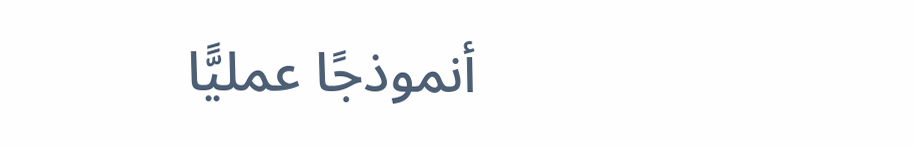أنموذجًا عمليًّا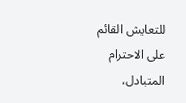للتعايش القائم على الاحترام المتبادل،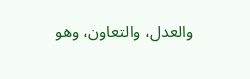والعدل، والتعاون، وهو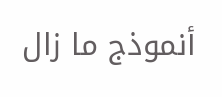أنموذج ما زال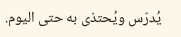يُدرّس ويُحتذى به حتى اليوم.